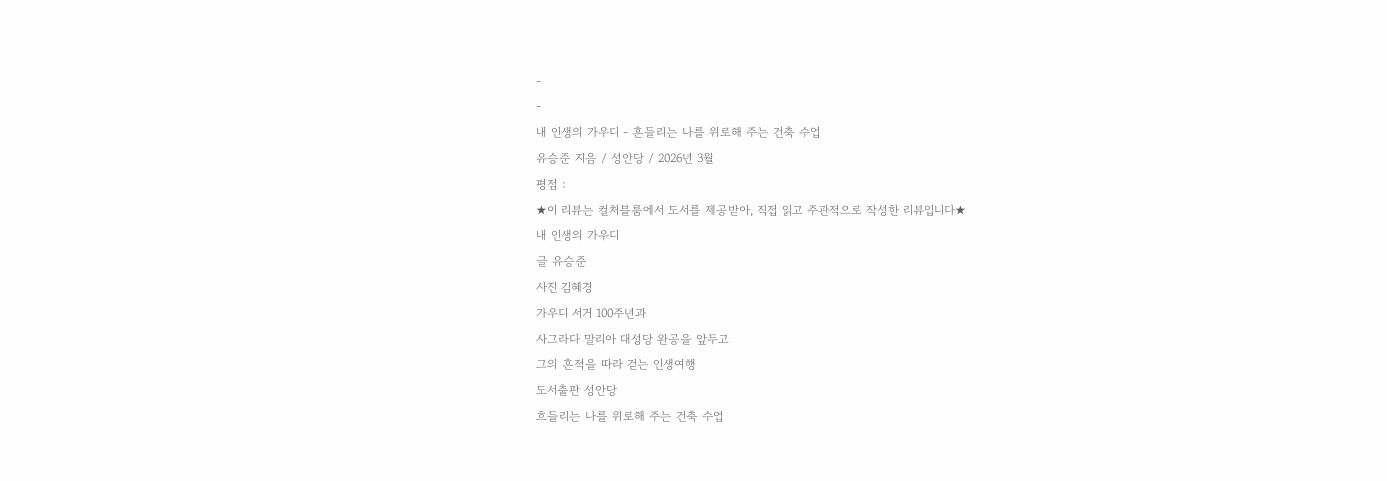-
-
내 인생의 가우디 - 흔들리는 나를 위로해 주는 건축 수업
유승준 지음 / 성안당 / 2026년 3월
평점 :
★이 리뷰는 컬처블룸에서 도서를 제공받아, 직접 읽고 주관적으로 작성한 리뷰입니다★
내 인생의 가우디
글 유승준
사진 김혜경
가우디 서거 100주년과
사그라다 말리아 대성당 완공을 앞두고
그의 흔적을 따라 걷는 인생여행
도서출판 성안당
흐들리는 나를 위로해 주는 건축 수업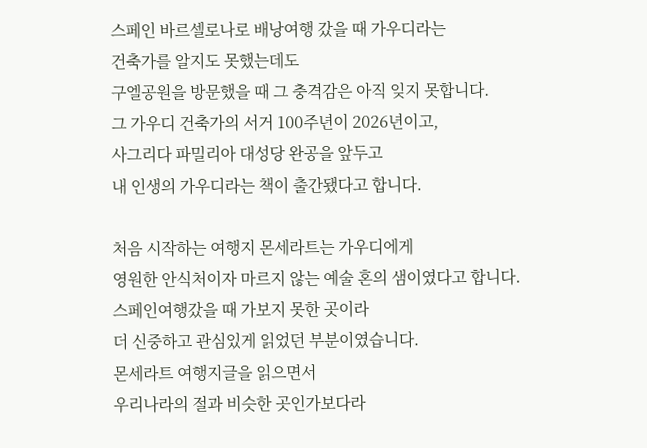스페인 바르셀로나로 배낭여행 갔을 때 가우디라는
건축가를 알지도 못했는데도
구엘공원을 방문했을 때 그 충격감은 아직 잊지 못합니다.
그 가우디 건축가의 서거 100주년이 2026년이고,
사그리다 파밀리아 대성당 완공을 앞두고
내 인생의 가우디라는 책이 출간됐다고 합니다.

처음 시작하는 여행지 몬세라트는 가우디에게
영원한 안식처이자 마르지 않는 예술 혼의 샘이였다고 합니다.
스페인여행갔을 때 가보지 못한 곳이라
더 신중하고 관심있게 읽었던 부분이였습니다.
몬세라트 여행지글을 읽으면서
우리나라의 절과 비슷한 곳인가보다라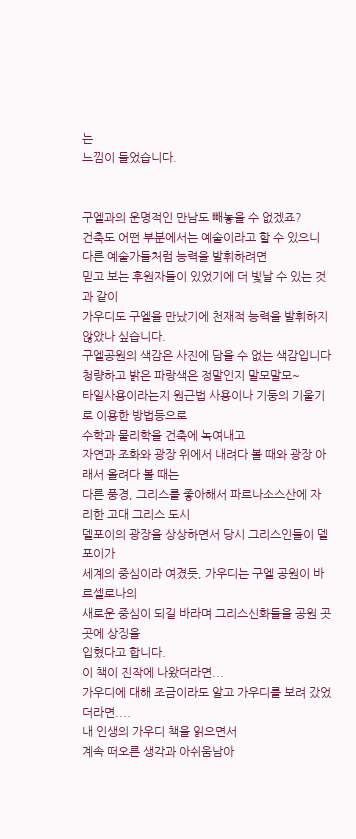는
느낌이 들었습니다.


구엘과의 운명적인 만남도 빼놓을 수 없겠죠?
건축도 어떤 부분에서는 예술이라고 할 수 있으니
다른 예술가들처럼 능력을 발휘하려면
믿고 보는 후원자들이 있었기에 더 빛날 수 있는 것과 같이
가우디도 구엘을 만났기에 천재적 능력을 발휘하지 않았나 싶습니다.
구엘공원의 색감은 사진에 담을 수 없는 색감입니다
청량하고 밝은 파랑색은 정말인지 말모말모~
타일사용이라는지 원근법 사용이나 기둥의 기울기로 이용한 방법등으로
수학과 물리학을 건축에 녹여내고
자연과 조화와 광장 위에서 내려다 볼 때와 광장 아래서 올려다 볼 때는
다른 풍경, 그리스를 좋아해서 파르나소스산에 자리한 고대 그리스 도시
델포이의 광장을 상상하면서 당시 그리스인들이 델포이가
세계의 중심이라 여겼듯, 가우디는 구엘 공원이 바르셀로나의
새로운 중심이 되길 바라며 그리스신화들을 공원 곳곳에 상징을
입혔다고 합니다.
이 책이 진작에 나왔더라면...
가우디에 대해 조금이라도 알고 가우디를 보려 갔었더라면....
내 인생의 가우디 책을 읽으면서
계속 떠오른 생각과 아쉬움남아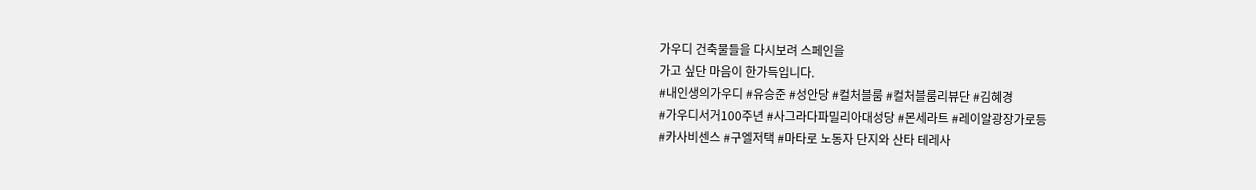가우디 건축물들을 다시보려 스페인을
가고 싶단 마음이 한가득입니다.
#내인생의가우디 #유승준 #성안당 #컬처블룸 #컬처블룸리뷰단 #김혜경
#가우디서거100주년 #사그라다파밀리아대성당 #몬세라트 #레이알광장가로등
#카사비센스 #구엘저택 #마타로 노동자 단지와 산타 테레사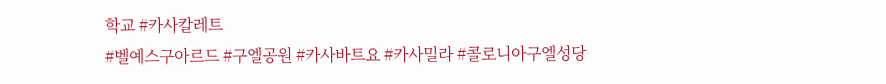학교 #카사칼레트
#벨예스구아르드 #구엘공원 #카사바트요 #카사밀라 #콜로니아구엘성당